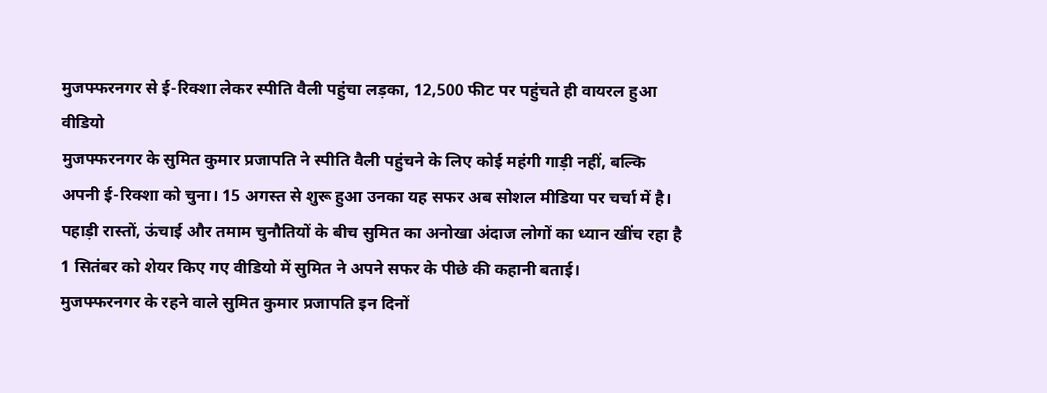मुजफ्फरनगर से ई-रिक्शा लेकर स्पीति वैली पहुंचा लड़का, 12,500 फीट पर पहुंचते ही वायरल हुआ वीडियो
मुजफ्फरनगर के सुमित कुमार प्रजापति ने स्पीति वैली पहुंचने के लिए कोई महंगी गाड़ी नहीं, बल्कि अपनी ई-रिक्शा को चुना। 15 अगस्त से शुरू हुआ उनका यह सफर अब सोशल मीडिया पर चर्चा में है। पहाड़ी रास्तों, ऊंचाई और तमाम चुनौतियों के बीच सुमित का अनोखा अंदाज लोगों का ध्यान खींच रहा है
1 सितंबर को शेयर किए गए वीडियो में सुमित ने अपने सफर के पीछे की कहानी बताई।
मुजफ्फरनगर के रहने वाले सुमित कुमार प्रजापति इन दिनों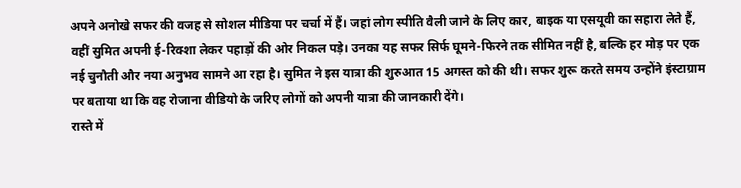अपने अनोखे सफर की वजह से सोशल मीडिया पर चर्चा में हैं। जहां लोग स्पीति वैली जाने के लिए कार, बाइक या एसयूवी का सहारा लेते हैं, वहीं सुमित अपनी ई-रिक्शा लेकर पहाड़ों की ओर निकल पड़े। उनका यह सफर सिर्फ घूमने-फिरने तक सीमित नहीं है, बल्कि हर मोड़ पर एक नई चुनौती और नया अनुभव सामने आ रहा है। सुमित ने इस यात्रा की शुरुआत 15 अगस्त को की थी। सफर शुरू करते समय उन्होंने इंस्टाग्राम पर बताया था कि वह रोजाना वीडियो के जरिए लोगों को अपनी यात्रा की जानकारी देंगे।
रास्ते में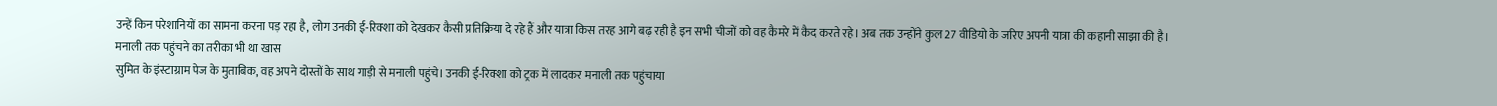उन्हें किन परेशानियों का सामना करना पड़ रहा है, लोग उनकी ई-रिक्शा को देखकर कैसी प्रतिक्रिया दे रहे हैं और यात्रा किस तरह आगे बढ़ रही है इन सभी चीजों को वह कैमरे में कैद करते रहे। अब तक उन्होंने कुल 27 वीडियो के जरिए अपनी यात्रा की कहानी साझा की है।
मनाली तक पहुंचने का तरीका भी था खास
सुमित के इंस्टाग्राम पेज के मुताबिक, वह अपने दोस्तों के साथ गाड़ी से मनाली पहुंचे। उनकी ई-रिक्शा को ट्रक में लादकर मनाली तक पहुंचाया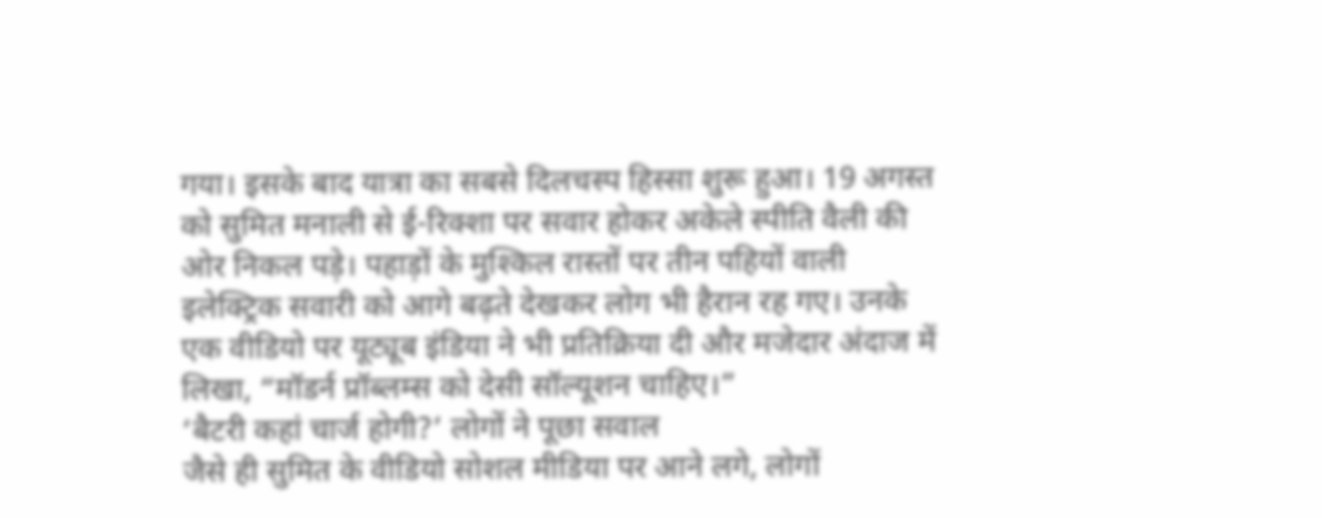गया। इसके बाद यात्रा का सबसे दिलचस्प हिस्सा शुरू हुआ। 19 अगस्त को सुमित मनाली से ई-रिक्शा पर सवार होकर अकेले स्पीति वैली की ओर निकल पड़े। पहाड़ों के मुश्किल रास्तों पर तीन पहियों वाली इलेक्ट्रिक सवारी को आगे बढ़ते देखकर लोग भी हैरान रह गए। उनके एक वीडियो पर यूट्यूब इंडिया ने भी प्रतिक्रिया दी और मजेदार अंदाज में लिखा, “मॉडर्न प्रॉब्लम्स को देसी सॉल्यूशन चाहिए।”
‘बैटरी कहां चार्ज होगी?’ लोगों ने पूछा सवाल
जैसे ही सुमित के वीडियो सोशल मीडिया पर आने लगे, लोगों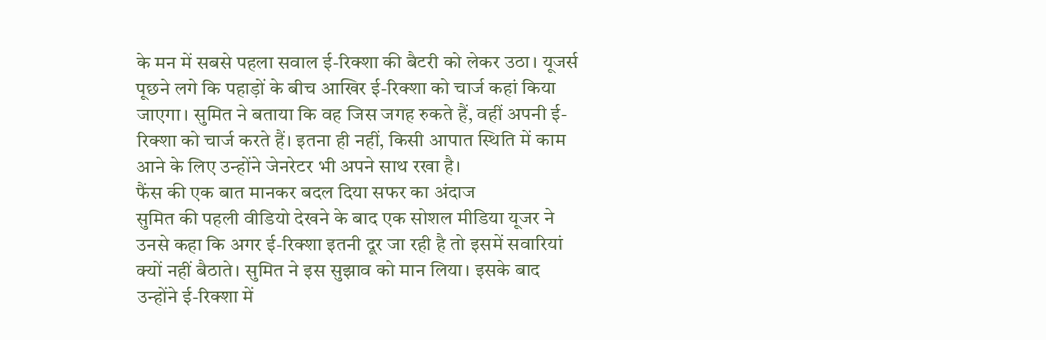के मन में सबसे पहला सवाल ई-रिक्शा की बैटरी को लेकर उठा। यूजर्स पूछने लगे कि पहाड़ों के बीच आखिर ई-रिक्शा को चार्ज कहां किया जाएगा। सुमित ने बताया कि वह जिस जगह रुकते हैं, वहीं अपनी ई-रिक्शा को चार्ज करते हैं। इतना ही नहीं, किसी आपात स्थिति में काम आने के लिए उन्होंने जेनरेटर भी अपने साथ रखा है।
फैंस की एक बात मानकर बदल दिया सफर का अंदाज
सुमित की पहली वीडियो देखने के बाद एक सोशल मीडिया यूजर ने उनसे कहा कि अगर ई-रिक्शा इतनी दूर जा रही है तो इसमें सवारियां क्यों नहीं बैठाते। सुमित ने इस सुझाव को मान लिया। इसके बाद उन्होंने ई-रिक्शा में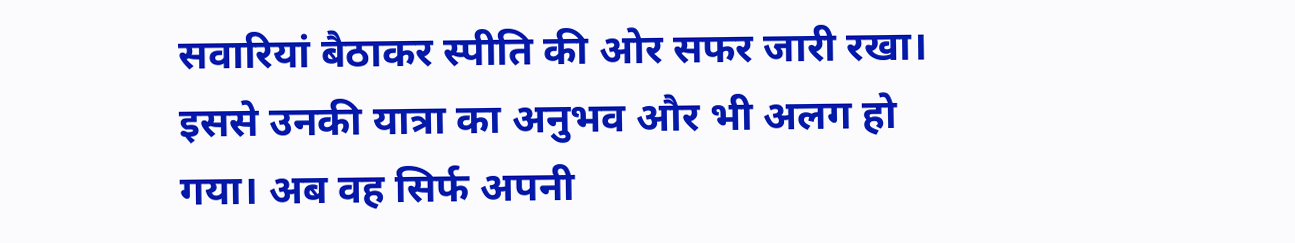सवारियां बैठाकर स्पीति की ओर सफर जारी रखा। इससे उनकी यात्रा का अनुभव और भी अलग हो गया। अब वह सिर्फ अपनी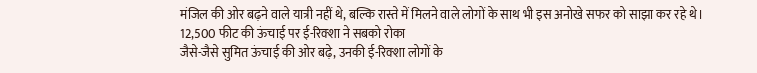मंजिल की ओर बढ़ने वाले यात्री नहीं थे, बल्कि रास्ते में मिलने वाले लोगों के साथ भी इस अनोखे सफर को साझा कर रहे थे।
12,500 फीट की ऊंचाई पर ई-रिक्शा ने सबको रोका
जैसे-जैसे सुमित ऊंचाई की ओर बढ़े, उनकी ई-रिक्शा लोगों के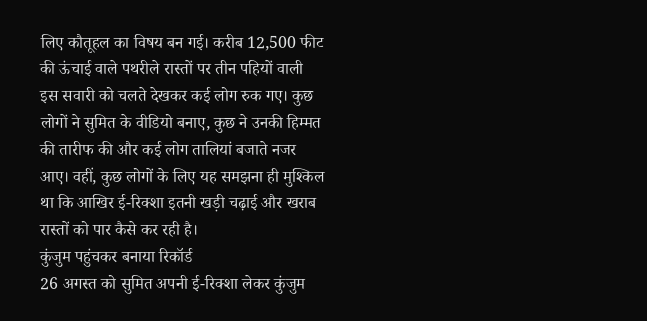लिए कौतूहल का विषय बन गई। करीब 12,500 फीट की ऊंचाई वाले पथरीले रास्तों पर तीन पहियों वाली इस सवारी को चलते देखकर कई लोग रुक गए। कुछ लोगों ने सुमित के वीडियो बनाए, कुछ ने उनकी हिम्मत की तारीफ की और कई लोग तालियां बजाते नजर आए। वहीं, कुछ लोगों के लिए यह समझना ही मुश्किल था कि आखिर ई-रिक्शा इतनी खड़ी चढ़ाई और खराब रास्तों को पार कैसे कर रही है।
कुंजुम पहुंचकर बनाया रिकॉर्ड
26 अगस्त को सुमित अपनी ई-रिक्शा लेकर कुंजुम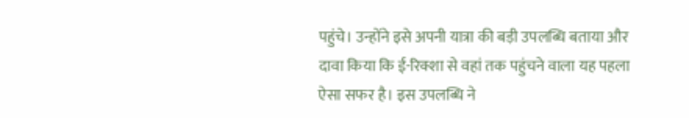पहुंचे। उन्होंने इसे अपनी यात्रा की बड़ी उपलब्धि बताया और दावा किया कि ई-रिक्शा से वहां तक पहुंचने वाला यह पहला ऐसा सफर है। इस उपलब्धि ने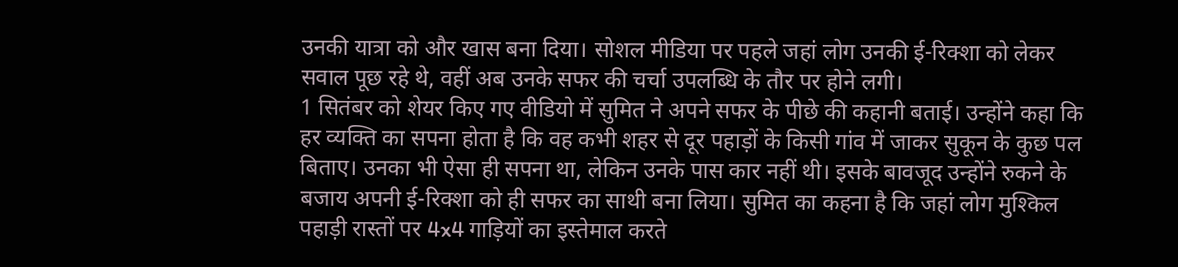उनकी यात्रा को और खास बना दिया। सोशल मीडिया पर पहले जहां लोग उनकी ई-रिक्शा को लेकर सवाल पूछ रहे थे, वहीं अब उनके सफर की चर्चा उपलब्धि के तौर पर होने लगी।
1 सितंबर को शेयर किए गए वीडियो में सुमित ने अपने सफर के पीछे की कहानी बताई। उन्होंने कहा कि हर व्यक्ति का सपना होता है कि वह कभी शहर से दूर पहाड़ों के किसी गांव में जाकर सुकून के कुछ पल बिताए। उनका भी ऐसा ही सपना था, लेकिन उनके पास कार नहीं थी। इसके बावजूद उन्होंने रुकने के बजाय अपनी ई-रिक्शा को ही सफर का साथी बना लिया। सुमित का कहना है कि जहां लोग मुश्किल पहाड़ी रास्तों पर 4x4 गाड़ियों का इस्तेमाल करते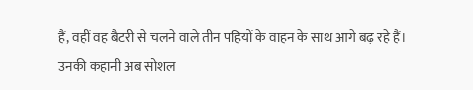हैं, वहीं वह बैटरी से चलने वाले तीन पहियों के वाहन के साथ आगे बढ़ रहे हैं। उनकी कहानी अब सोशल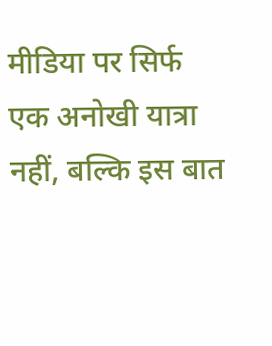मीडिया पर सिर्फ एक अनोखी यात्रा नहीं, बल्कि इस बात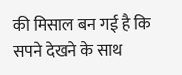की मिसाल बन गई है कि सपने देखने के साथ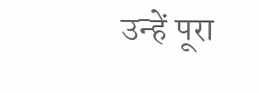उन्हें पूरा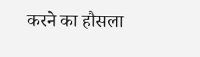करने का हौसला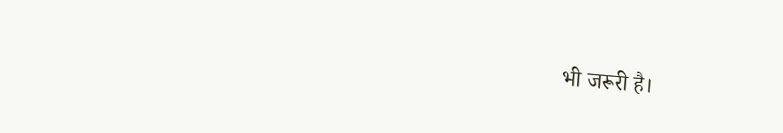भी जरूरी है।